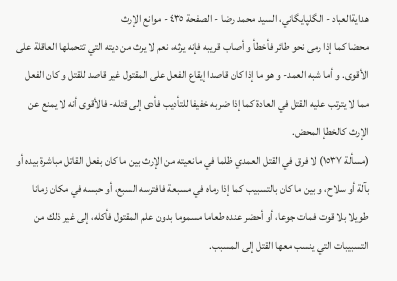هدايةالعباد - الگلپايگاني، السيد محمد رضا - الصفحة ٤٣٥ - موانع الإرث
محضا كما إذا رمى نحو طائر فأخطأ و أصاب قريبه فإنه يرثه، نعم لا يرث من ديته التي تتحملها العاقلة على الأقوى. و أما شبه العمد- و هو ما إذا كان قاصدا إيقاع الفعل على المقتول غير قاصد للقتل و كان الفعل مما لا يترتب عليه القتل في العادة كما إذا ضربه خفيفا للتأديب فأدى إلى قتله- فالأقوى أنه لا يمنع عن الإرث كالخطإ المحض.
(مسألة ١٥٣٧) لا فرق في القتل العمدي ظلما في مانعيته من الإرث بين ما كان بفعل القاتل مباشرة بيده أو بآلة أو سلاح، و بين ما كان بالتسبيب كما إذا رماه في مسبعة فافترسه السبع، أو حبسه في مكان زمانا طويلا بلا قوت فمات جوعا، أو أحضر عنده طعاما مسموما بدون علم المقتول فأكله، إلى غير ذلك من التسبيبات التي ينسب معها القتل إلى المسبب.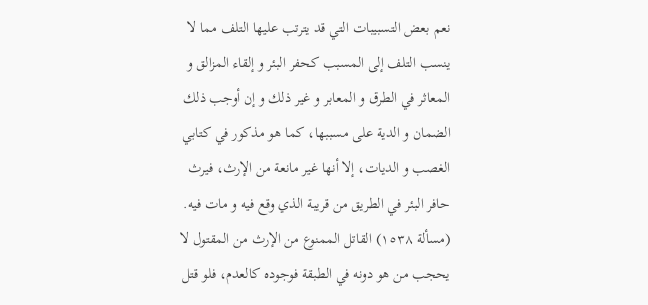نعم بعض التسبيبات التي قد يترتب عليها التلف مما لا ينسب التلف إلى المسبب كحفر البئر و إلقاء المزالق و المعاثر في الطرق و المعابر و غير ذلك و إن أوجب ذلك الضمان و الدية على مسببها، كما هو مذكور في كتابي الغصب و الديات، إلا أنها غير مانعة من الإرث، فيرث حافر البئر في الطريق من قريبة الذي وقع فيه و مات فيه.
(مسألة ١٥٣٨) القاتل الممنوع من الإرث من المقتول لا يحجب من هو دونه في الطبقة فوجوده كالعدم، فلو قتل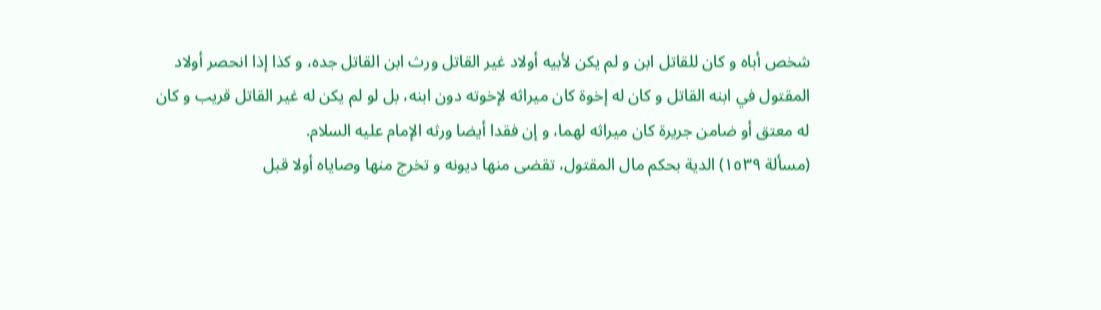شخص أباه و كان للقاتل ابن و لم يكن لأبيه أولاد غير القاتل ورث ابن القاتل جده، و كذا إذا انحصر أولاد المقتول في ابنه القاتل و كان له إخوة كان ميراثه لإخوته دون ابنه، بل لو لم يكن له غير القاتل قريب و كان له معتق أو ضامن جريرة كان ميراثه لهما، و إن فقدا أيضا ورثه الإمام عليه السلام.
(مسألة ١٥٣٩) الدية بحكم مال المقتول، تقضى منها ديونه و تخرج منها وصاياه أولا قبل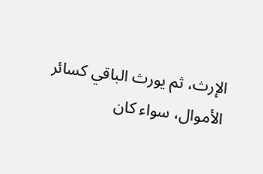الإرث، ثم يورث الباقي كسائر الأموال، سواء كان